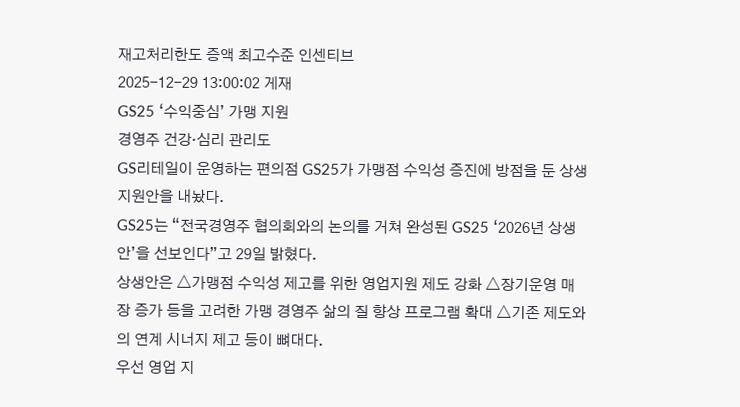재고처리한도 증액 최고수준 인센티브
2025-12-29 13:00:02 게재
GS25 ‘수익중심’ 가맹 지원
경영주 건강·심리 관리도
GS리테일이 운영하는 편의점 GS25가 가맹점 수익성 증진에 방점을 둔 상생지원안을 내놨다.
GS25는 “전국경영주 협의회와의 논의를 거쳐 완성된 GS25 ‘2026년 상생안’을 선보인다”고 29일 밝혔다.
상생안은 △가맹점 수익성 제고를 위한 영업지원 제도 강화 △장기운영 매장 증가 등을 고려한 가맹 경영주 삶의 질 향상 프로그램 확대 △기존 제도와의 연계 시너지 제고 등이 뼈대다.
우선 영업 지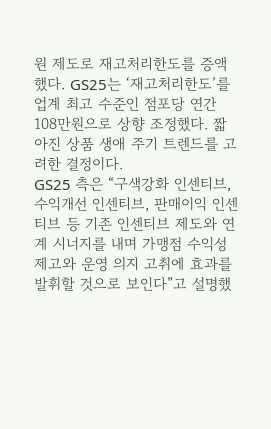원 제도로 재고처리한도를 증액했다. GS25는 ‘재고처리한도’를 업계 최고 수준인 점포당 연간 108만원으로 상향 조정했다. 짧아진 상품 생애 주기 트렌드를 고려한 결정이다.
GS25 측은 “구색강화 인센티브, 수익개선 인센티브, 판매이익 인센티브 등 기존 인센티브 제도와 연계 시너지를 내며 가맹점 수익성 제고와 운영 의지 고취에 효과를 발휘할 것으로 보인다”고 설명했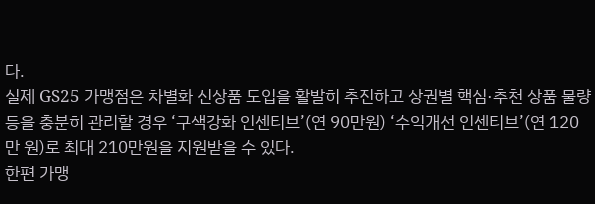다.
실제 GS25 가맹점은 차별화 신상품 도입을 활발히 추진하고 상권별 핵심·추천 상품 물량 등을 충분히 관리할 경우 ‘구색강화 인센티브’(연 90만원) ‘수익개선 인센티브’(연 120만 원)로 최대 210만원을 지원받을 수 있다.
한편 가맹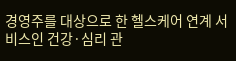경영주를 대상으로 한 헬스케어 연계 서비스인 건강·심리 관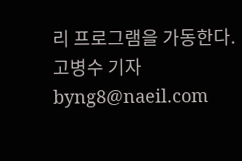리 프로그램을 가동한다.
고병수 기자 byng8@naeil.com